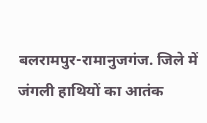बलरामपुर-रामानुजगंज. जिले में जंगली हाथियों का आतंक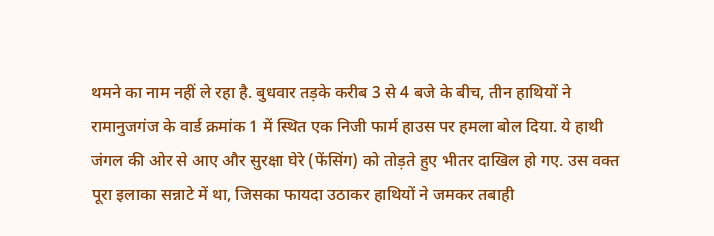थमने का नाम नहीं ले रहा है. बुधवार तड़के करीब 3 से 4 बजे के बीच, तीन हाथियों ने रामानुजगंज के वार्ड क्रमांक 1 में स्थित एक निजी फार्म हाउस पर हमला बोल दिया. ये हाथी जंगल की ओर से आए और सुरक्षा घेरे (फेंसिंग) को तोड़ते हुए भीतर दाखिल हो गए. उस वक्त पूरा इलाका सन्नाटे में था, जिसका फायदा उठाकर हाथियों ने जमकर तबाही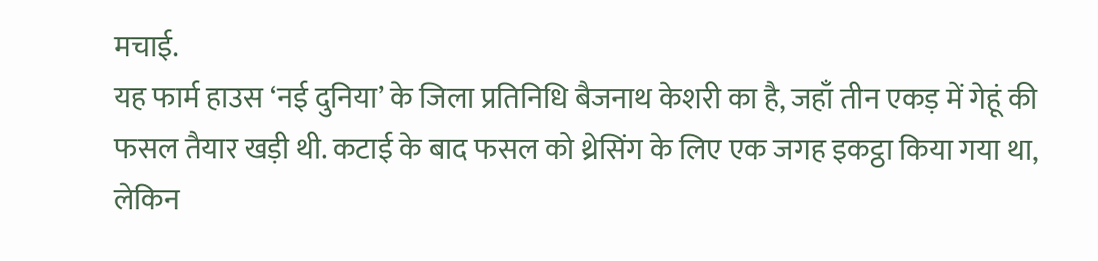मचाई.
यह फार्म हाउस ‘नई दुनिया’ के जिला प्रतिनिधि बैजनाथ केशरी का है, जहाँ तीन एकड़ में गेहूं की फसल तैयार खड़ी थी. कटाई के बाद फसल को थ्रेसिंग के लिए एक जगह इकट्ठा किया गया था, लेकिन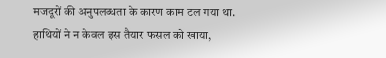मजदूरों की अनुपलब्धता के कारण काम टल गया था. हाथियों ने न केवल इस तैयार फसल को खाया,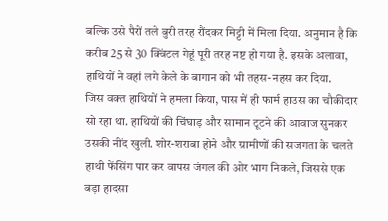बल्कि उसे पैरों तले बुरी तरह रौंदकर मिट्टी में मिला दिया. अनुमान है कि करीब 25 से 30 क्विंटल गेहूं पूरी तरह नष्ट हो गया है. इसके अलावा, हाथियों ने वहां लगे केले के बागान को भी तहस-नहस कर दिया.
जिस वक्त हाथियों ने हमला किया, पास में ही फार्म हाउस का चौकीदार सो रहा था. हाथियों की चिंघाड़ और सामान टूटने की आवाज सुनकर उसकी नींद खुली. शोर-शराबा होने और ग्रामीणों की सजगता के चलते हाथी फेंसिंग पार कर वापस जंगल की ओर भाग निकले, जिससे एक बड़ा हादसा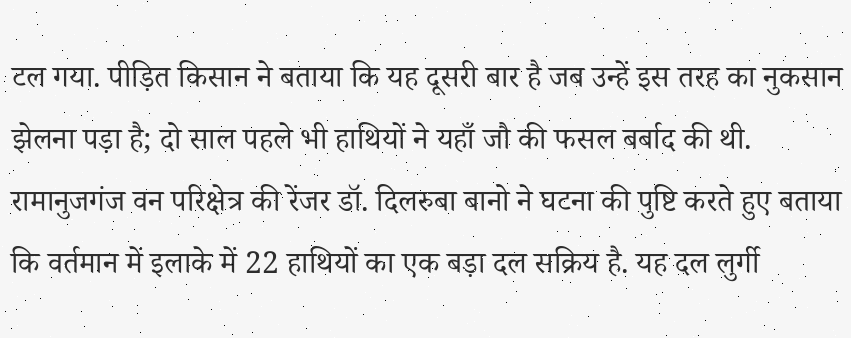टल गया. पीड़ित किसान ने बताया कि यह दूसरी बार है जब उन्हें इस तरह का नुकसान झेलना पड़ा है; दो साल पहले भी हाथियों ने यहाँ जौ की फसल बर्बाद की थी.
रामानुजगंज वन परिक्षेत्र की रेंजर डॉ. दिलरुबा बानो ने घटना की पुष्टि करते हुए बताया कि वर्तमान में इलाके में 22 हाथियों का एक बड़ा दल सक्रिय है. यह दल लुर्गी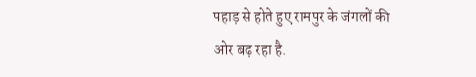पहाड़ से होते हुए रामपुर के जंगलों की ओर बढ़ रहा है.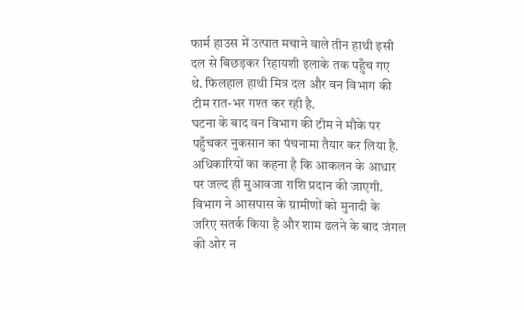फार्म हाउस में उत्पात मचाने वाले तीन हाथी इसी दल से बिछड़कर रिहायशी इलाके तक पहुँच गए थे. फिलहाल हाथी मित्र दल और वन विभाग की टीम रात-भर गश्त कर रही है.
घटना के बाद वन विभाग की टीम ने मौके पर पहुँचकर नुकसान का पंचनामा तैयार कर लिया है. अधिकारियों का कहना है कि आकलन के आधार पर जल्द ही मुआवजा राशि प्रदान की जाएगी. विभाग ने आसपास के ग्रामीणों को मुनादी के जरिए सतर्क किया है और शाम ढलने के बाद जंगल की ओर न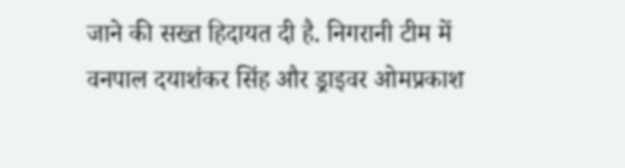जाने की सख्त हिदायत दी है. निगरानी टीम में वनपाल दयाशंकर सिंह और ड्राइवर ओमप्रकाश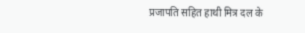प्रजापति सहित हाथी मित्र दल के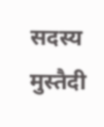सदस्य मुस्तैदी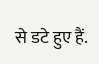से डटे हुए हैं.